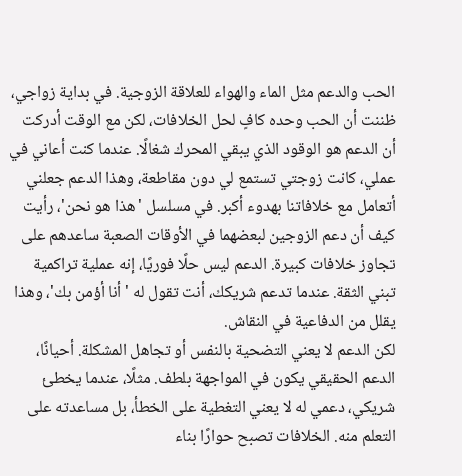الحب والدعم مثل الماء والهواء للعلاقة الزوجية. في بداية زواجي، ظننت أن الحب وحده كافٍ لحل الخلافات، لكن مع الوقت أدركت أن الدعم هو الوقود الذي يبقي المحرك شغالًا. عندما كنت أعاني في عملي، كانت زوجتي تستمع لي دون مقاطعة، وهذا الدعم جعلني أتعامل مع خلافاتنا بهدوء أكبر. في مسلسل 'هذا هو نحن'، رأيت كيف أن دعم الزوجين لبعضهما في الأوقات الصعبة ساعدهم على تجاوز خلافات كبيرة. الدعم ليس حلًا فوريًا، إنه عملية تراكمية تبني الثقة. عندما تدعم شريكك، أنت تقول له 'أنا أؤمن بك'، وهذا يقلل من الدفاعية في النقاش.
لكن الدعم لا يعني التضحية بالنفس أو تجاهل المشكلة. أحيانًا، الدعم الحقيقي يكون في المواجهة بلطف. مثلًا، عندما يخطئ شريكي، دعمي له لا يعني التغطية على الخطأ، بل مساعدته على التعلم منه. الخلافات تصبح حوارًا بناء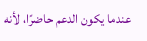عندما يكون الدعم حاضرًا، لأنه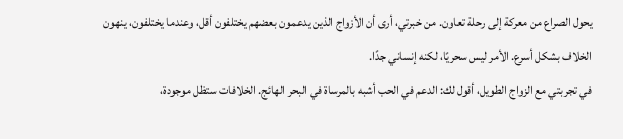يحول الصراع من معركة إلى رحلة تعاون. من خبرتي، أرى أن الأزواج الذين يدعمون بعضهم يختلفون أقل، وعندما يختلفون، ينهون الخلاف بشكل أسرع. الأمر ليس سحريًا، لكنه إنساني جدًا.
في تجربتي مع الزواج الطويل، أقول لك: الدعم في الحب أشبه بالمرساة في البحر الهائج. الخلافات ستظل موجودة،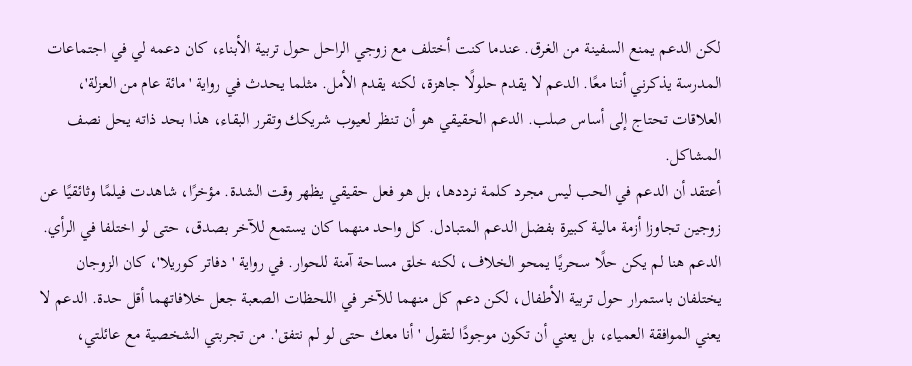لكن الدعم يمنع السفينة من الغرق. عندما كنت أختلف مع زوجي الراحل حول تربية الأبناء، كان دعمه لي في اجتماعات المدرسة يذكرني أننا معًا. الدعم لا يقدم حلولًا جاهزة، لكنه يقدم الأمل. مثلما يحدث في رواية 'مائة عام من العزلة'، العلاقات تحتاج إلى أساس صلب. الدعم الحقيقي هو أن تنظر لعيوب شريكك وتقرر البقاء، هذا بحد ذاته يحل نصف المشاكل.
أعتقد أن الدعم في الحب ليس مجرد كلمة نرددها، بل هو فعل حقيقي يظهر وقت الشدة. مؤخرًا، شاهدت فيلمًا وثائقيًا عن زوجين تجاوزا أزمة مالية كبيرة بفضل الدعم المتبادل. كل واحد منهما كان يستمع للآخر بصدق، حتى لو اختلفا في الرأي. الدعم هنا لم يكن حلًا سحريًا يمحو الخلاف، لكنه خلق مساحة آمنة للحوار. في رواية 'دفاتر كوريلا'، كان الزوجان يختلفان باستمرار حول تربية الأطفال، لكن دعم كل منهما للآخر في اللحظات الصعبة جعل خلافاتهما أقل حدة. الدعم لا يعني الموافقة العمياء، بل يعني أن تكون موجودًا لتقول 'أنا معك حتى لو لم نتفق'. من تجربتي الشخصية مع عائلتي،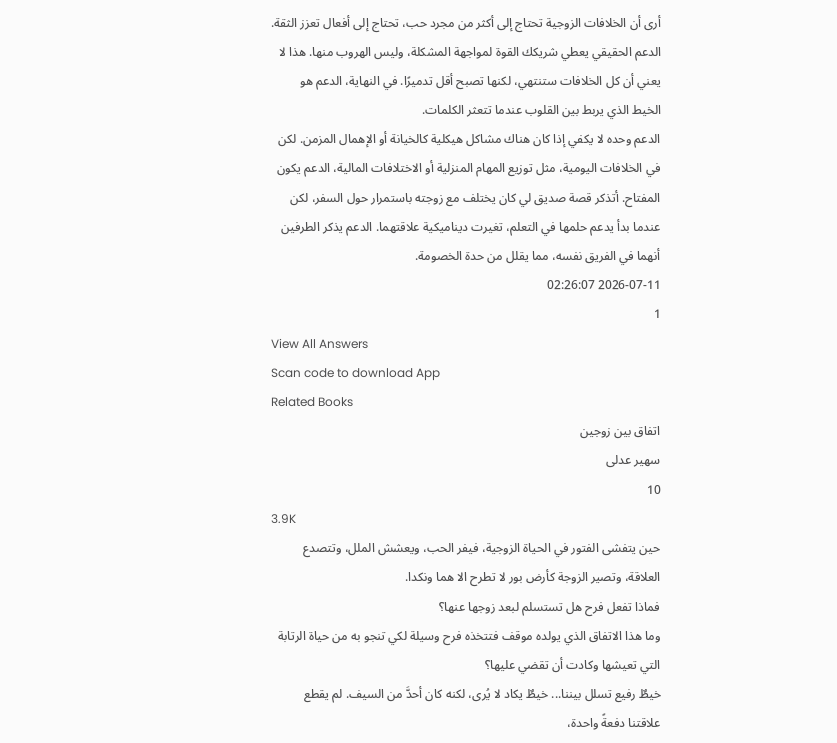أرى أن الخلافات الزوجية تحتاج إلى أكثر من مجرد حب، تحتاج إلى أفعال تعزز الثقة. الدعم الحقيقي يعطي شريكك القوة لمواجهة المشكلة، وليس الهروب منها. هذا لا يعني أن كل الخلافات ستنتهي، لكنها تصبح أقل تدميرًا. في النهاية، الدعم هو الخيط الذي يربط بين القلوب عندما تتعثر الكلمات.
الدعم وحده لا يكفي إذا كان هناك مشاكل هيكلية كالخيانة أو الإهمال المزمن. لكن في الخلافات اليومية، مثل توزيع المهام المنزلية أو الاختلافات المالية، الدعم يكون المفتاح. أتذكر قصة صديق لي كان يختلف مع زوجته باستمرار حول السفر، لكن عندما بدأ يدعم حلمها في التعلم، تغيرت ديناميكية علاقتهما. الدعم يذكر الطرفين أنهما في الفريق نفسه، مما يقلل من حدة الخصومة.
2026-07-11 02:26:07
1
View All Answers
Scan code to download App
Related Books
اتفاق بين زوجين
سهير عدلى
10
3.9K
حين يتفشى الفتور في الحياة الزوجية، فيفر الحب، ويعشش الملل، وتتصدع العلاقة، وتصير الزوجة كأرض بور لا تطرح الا هما ونكدا.
فماذا تفعل فرح هل تستسلم لبعد زوجها عنها؟
وما هذا الاتفاق الذي يولده موقف فتتخذه فرح وسيلة لكي تنجو به من حياة الرتابة التي تعيشها وكادت أن تقضي عليها؟
خيطٌ رفيع تسلل بيننا... خيطٌ يكاد لا يُرى، لكنه كان أحدَّ من السيف. لم يقطع علاقتنا دفعةً واحدة،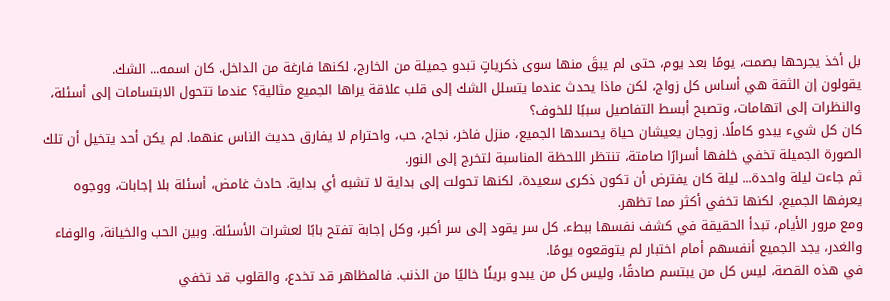بل أخذ يجرحها بصمت، يومًا بعد يوم، حتى لم يبقَ منها سوى ذكرياتٍ تبدو جميلة من الخارج، لكنها فارغة من الداخل. كان اسمه... الشك.
يقولون إن الثقة هي أساس كل زواج، لكن ماذا يحدث عندما يتسلل الشك إلى قلب علاقة يراها الجميع مثالية؟ عندما تتحول الابتسامات إلى أسئلة، والنظرات إلى اتهامات، وتصبح أبسط التفاصيل سببًا للخوف؟
كان كل شيء يبدو كاملًا. زوجان يعيشان حياة يحسدها الجميع، منزل فاخر، نجاح، حب، واحترام لا يفارق حديث الناس عنهما. لم يكن أحد يتخيل أن تلك الصورة الجميلة تخفي خلفها أسرارًا صامتة، تنتظر اللحظة المناسبة لتخرج إلى النور.
ثم جاءت ليلة واحدة... ليلة كان يفترض أن تكون ذكرى سعيدة، لكنها تحولت إلى بداية لا تشبه أي بداية. حادث غامض، أسئلة بلا إجابات، ووجوه يعرفها الجميع، لكنها تخفي أكثر مما تظهر.
ومع مرور الأيام، تبدأ الحقيقة في كشف نفسها ببطء. كل سر يقود إلى سر أكبر، وكل إجابة تفتح بابًا لعشرات الأسئلة. وبين الحب والخيانة، والوفاء والغدر، يجد الجميع أنفسهم أمام اختبار لم يتوقعوه يومًا.
في هذه القصة، ليس كل من يبتسم صادقًا، وليس كل من يبدو بريئًا خاليًا من الذنب. فالمظاهر قد تخدع، والقلوب قد تخفي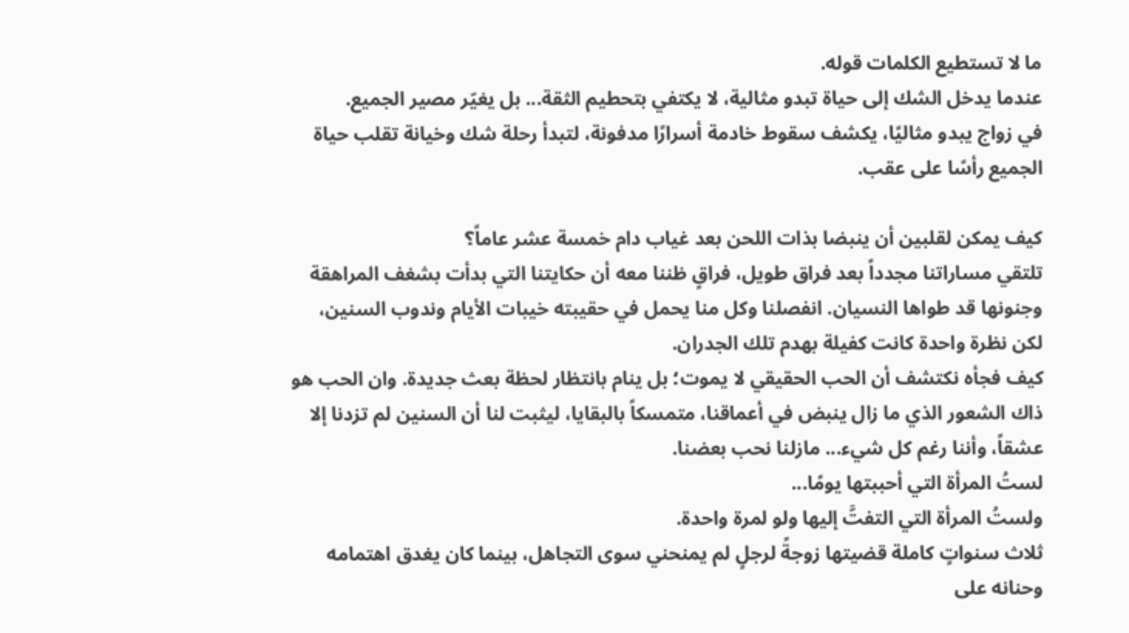ما لا تستطيع الكلمات قوله.
عندما يدخل الشك إلى حياة تبدو مثالية، لا يكتفي بتحطيم الثقة... بل يغيّر مصير الجميع.
في زواج يبدو مثاليًا، يكشف سقوط خادمة أسرارًا مدفونة، لتبدأ رحلة شك وخيانة تقلب حياة الجميع رأسًا على عقب.

كيف يمكن لقلبين أن ينبضا بذات اللحن بعد غياب دام خمسة عشر عاماً؟
تلتقي مساراتنا مجدداً بعد فراق طويل، فراقٍ ظننا معه أن حكايتنا التي بدأت بشغف المراهقة وجنونها قد طواها النسيان. انفصلنا وكل منا يحمل في حقيبته خيبات الأيام وندوب السنين، لكن نظرة واحدة كانت كفيلة بهدم تلك الجدران.
كيف فجأه نكتشف أن الحب الحقيقي لا يموت؛ بل ينام بانتظار لحظة بعث جديدة. وان الحب هو ذاك الشعور الذي ما زال ينبض في أعماقنا، متمسكاً بالبقايا، ليثبت لنا أن السنين لم تزدنا إلا عشقاً، وأننا رغم كل شيء... مازلنا نحب بعضنا.
لستُ المرأة التي أحببتها يومًا...
ولستُ المرأة التي التفتَّ إليها ولو لمرة واحدة.
ثلاث سنواتٍ كاملة قضيتها زوجةً لرجلٍ لم يمنحني سوى التجاهل، بينما كان يغدق اهتمامه وحنانه على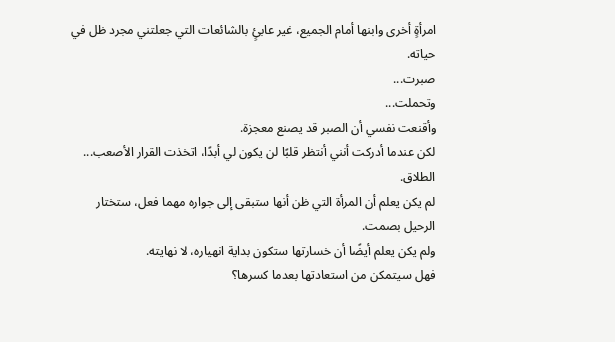امرأةٍ أخرى وابنها أمام الجميع، غير عابئٍ بالشائعات التي جعلتني مجرد ظل في حياته.
صبرت...
وتحملت...
وأقنعت نفسي أن الصبر قد يصنع معجزة.
لكن عندما أدركت أنني أنتظر قلبًا لن يكون لي أبدًا، اتخذت القرار الأصعب...
الطلاق.
لم يكن يعلم أن المرأة التي ظن أنها ستبقى إلى جواره مهما فعل، ستختار الرحيل بصمت.
ولم يكن يعلم أيضًا أن خسارتها ستكون بداية انهياره، لا نهايته.
فهل سيتمكن من استعادتها بعدما كسرها؟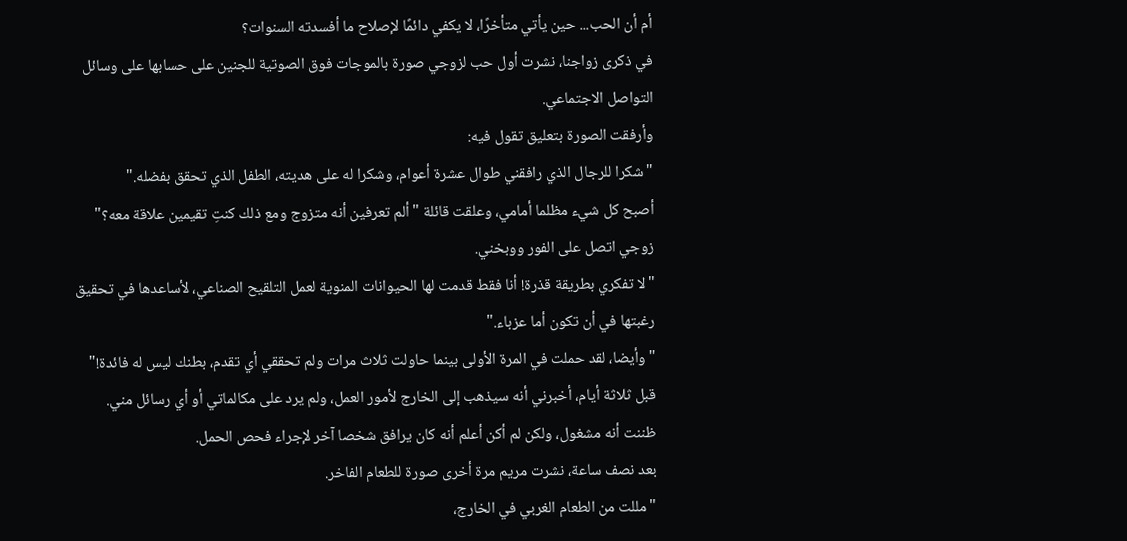أم أن الحب... حين يأتي متأخرًا، لا يكفي دائمًا لإصلاح ما أفسدته السنوات؟
في ذكرى زواجنا، نشرت أول حب لزوجي صورة بالموجات فوق الصوتية للجنين على حسابها على وسائل التواصل الاجتماعي.
وأرفقت الصورة بتعليق تقول فيه:
"شكرا للرجال الذي رافقني طوال عشرة أعوام، وشكرا له على هديته، الطفل الذي تحقق بفضله."
أصبح كل شيء مظلما أمامي، وعلقت قائلة "ألم تعرفين أنه متزوج ومع ذلك كنتِ تقيمين علاقة معه؟"
زوجي اتصل على الفور ووبخني.
"لا تفكري بطريقة قذرة! أنا فقط قدمت لها الحيوانات المنوية لعمل التلقيح الصناعي، لأساعدها في تحقيق رغبتها في أن تكون أما عزباء."
"وأيضا، لقد حملت في المرة الأولى بينما حاولت ثلاث مرات ولم تحققي أي تقدم، بطنك ليس له فائدة!"
قبل ثلاثة أيام، أخبرني أنه سيذهب إلى الخارج لأمور العمل، ولم يرد على مكالماتي أو أي رسائل مني.
ظننت أنه مشغول، ولكن لم أكن أعلم أنه كان يرافق شخصا آخر لإجراء فحص الحمل.
بعد نصف ساعة، نشرت مريم مرة أخرى صورة للطعام الفاخر.
"مللت من الطعام الغربي في الخارج،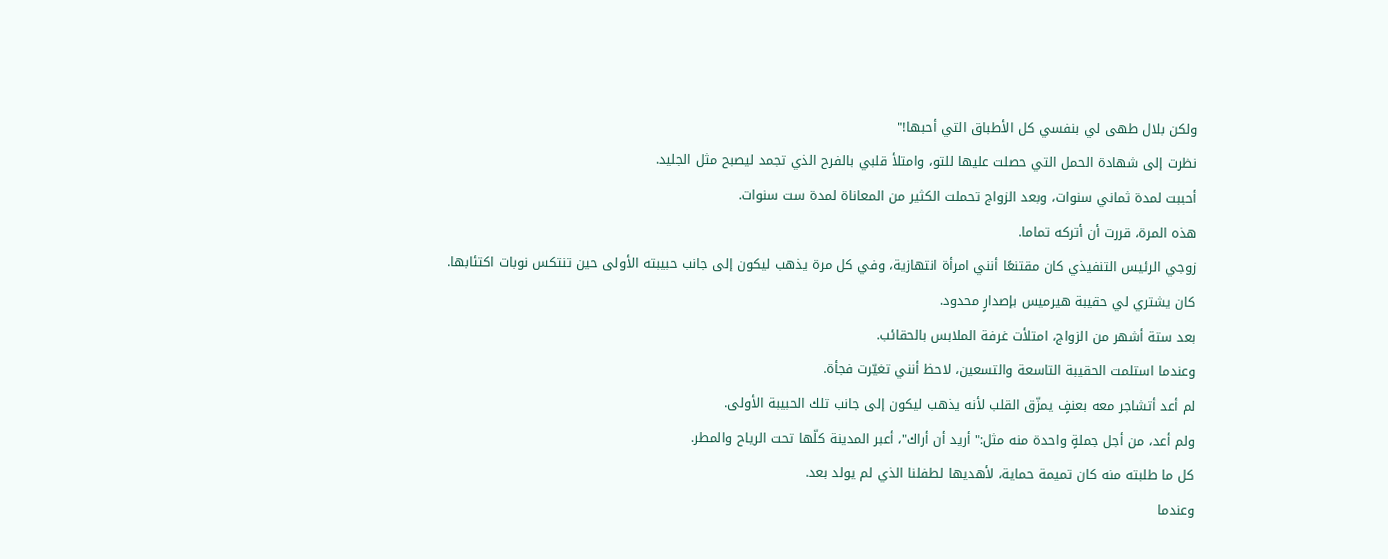ولكن بلال طهى لي بنفسي كل الأطباق التي أحبها!"
نظرت إلى شهادة الحمل التي حصلت عليها للتو، وامتلأ قلبي بالفرح الذي تجمد ليصبح مثل الجليد.
أحببت لمدة ثماني سنوات، وبعد الزواج تحملت الكثير من المعاناة لمدة ست سنوات.
هذه المرة، قررت أن أتركه تماما.
زوجي الرئيس التنفيذي كان مقتنعًا أنني امرأة انتهازية، وفي كل مرة يذهب ليكون إلى جانب حبيبته الأولى حين تنتكس نوبات اكتئابها.
كان يشتري لي حقيبة هيرميس بإصدارٍ محدود.
بعد ستة أشهر من الزواج، امتلأت غرفة الملابس بالحقائب.
وعندما استلمت الحقيبة التاسعة والتسعين، لاحظ أنني تغيّرت فجأة.
لم أعد أتشاجر معه بعنفٍ يمزّق القلب لأنه يذهب ليكون إلى جانب تلك الحبيبة الأولى.
ولم أعد، من أجل جملةٍ واحدة منه مثل:" أريد أن أراك"، أعبر المدينة كلّها تحت الرياح والمطر.
كل ما طلبته منه كان تميمة حماية، لأهديها لطفلنا الذي لم يولد بعد.
وعندما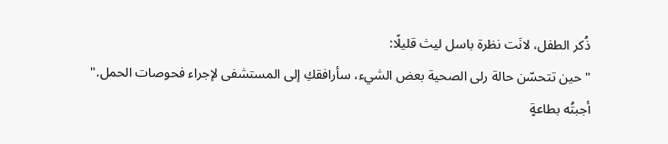ذُكر الطفل، لانَت نظرة باسل ليث قليلًا:
" حين تتحسّن حالة رلى الصحية بعض الشيء، سأرافقكِ إلى المستشفى لإجراء فحوصات الحمل."
أجبتُه بطاعةٍ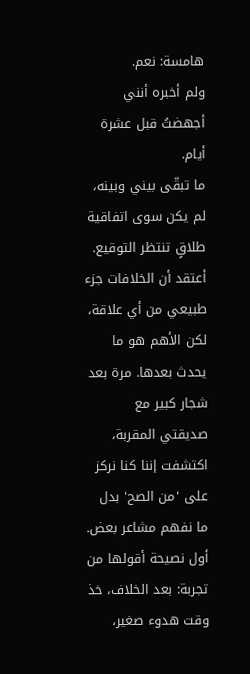هامسة: نعم.
ولم أخبره أنني أجهضتُ قبل عشرة أيام.
ما تبقّى بيني وبينه، لم يكن سوى اتفاقية طلاقٍ تنتظر التوقيع.
أعتقد أن الخلافات جزء طبيعي من أي علاقة، لكن الأهم هو ما يحدث بعدها. مرة بعد شجار كبير مع صديقتي المقربة، اكتشفت إننا كنا نركز على 'من الصح' بدل ما نفهم مشاعر بعض.
أول نصيحة أقولها من تجربة: بعد الخلاف، خذ وقت هدوء صغير،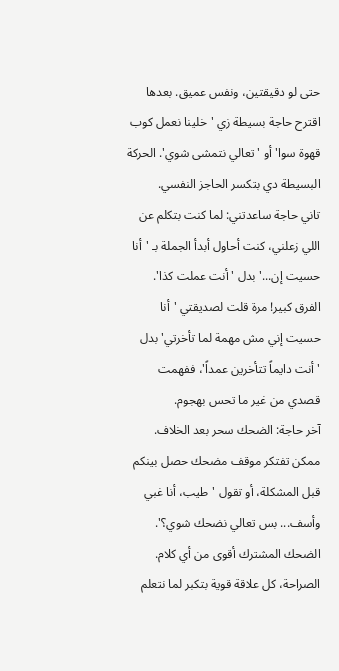حتى لو دقيقتين، ونفس عميق. بعدها اقترح حاجة بسيطة زي 'خلينا نعمل كوب قهوة سوا' أو 'تعالي نتمشى شوي'. الحركة البسيطة دي بتكسر الحاجز النفسي.
تاني حاجة ساعدتني: لما كنت بتكلم عن اللي زعلني، كنت أحاول أبدأ الجملة بـ 'أنا حسيت إن...' بدل 'أنت عملت كذا'. الفرق كبير! مرة قلت لصديقتي 'أنا حسيت إني مش مهمة لما تأخرتي' بدل 'أنت دايماً تتأخرين عمداً'، ففهمت قصدي من غير ما تحس بهجوم.
آخر حاجة: الضحك سحر بعد الخلاف. ممكن تفتكر موقف مضحك حصل بينكم قبل المشكلة، أو تقول 'طيب، أنا غبي وأسف... بس تعالي نضحك شوي؟'. الضحك المشترك أقوى من أي كلام. الصراحة، كل علاقة قوية بتكبر لما نتعلم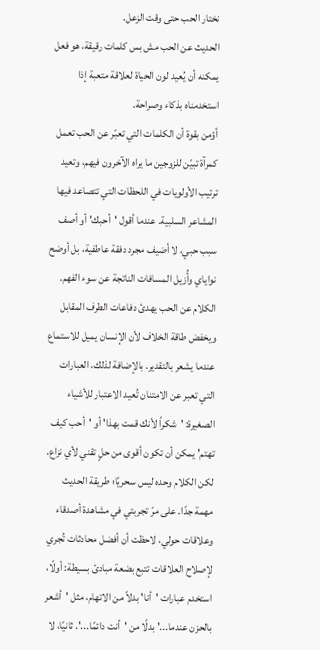نختار الحب حتى وقت الزعل.
الحديث عن الحب مش بس كلمات رقيقة، هو فعل يمكنه أن يُعيد لون الحياة لعلاقة متعبة إذا استخدمناه بذكاء وصراحة.
أؤمن بقوة أن الكلمات التي تعبّر عن الحب تعمل كمرآة تبيّن للزوجين ما يراه الآخرون فيهم، وتعيد ترتيب الأولويات في اللحظات التي تتصاعد فيها المشاعر السلبية. عندما أقول 'أحبك' أو أصف سبب حبي، لا أضيف مجرد دفقة عاطفية، بل أوضح نواياي وأُزيل المسافات الناتجة عن سوء الفهم. الكلام عن الحب يهدئ دفاعات الطرف المقابل ويخفض طاقة الخلاف لأن الإنسان يميل للاستماع عندما يشعر بالتقدير. بالإضافة لذلك، العبارات التي تعبر عن الامتنان تُعيد الاعتبار للأشياء الصغيرة: 'شكراً لأنك قمت بهذا' أو 'أحب كيف تهتم' يمكن أن تكون أقوى من حلٍ تقني لأي نزاع.
لكن الكلام وحده ليس سحريًا؛ طريقة الحديث مهمة جدًا. على مرّ تجربتي في مشاهدة أصدقاء وعلاقات حولي، لاحظت أن أفضل محادثات تُجري لإصلاح العلاقات تتبع بضعة مبادئ بسيطة: أولًا، استخدم عبارات 'أنا' بدلاً من الاتهام، مثل 'أشعر بالحزن عندما...' بدلًا من 'أنت دائمًا...'. ثانيًا، لا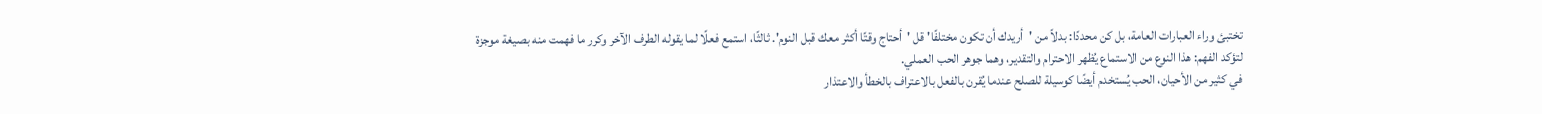تختبئ وراء العبارات العامة، بل كن محددًا: بدلاً من 'أريدك أن تكون مختلفًا' قل 'أحتاج وقتًا أكثر معك قبل النوم'. ثالثًا، استمع فعلًا لما يقوله الطرف الآخر وكرر ما فهمت منه بصيغة موجزة لتؤكد الفهم: هذا النوع من الاستماع يُظهر الاحترام والتقدير، وهما جوهر الحب العملي.
في كثير من الأحيان، الحب يُستخدم أيضًا كوسيلة للصلح عندما يُقرن بالفعل بالاعتراف بالخطأ والاعتذار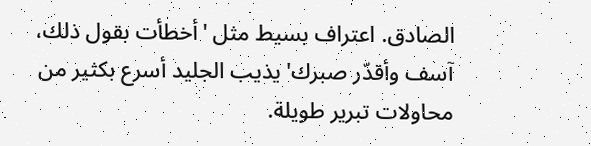الصادق. اعتراف بسيط مثل 'أخطأت بقول ذلك، آسف وأقدّر صبرك' يذيب الجليد أسرع بكثير من محاولات تبرير طويلة.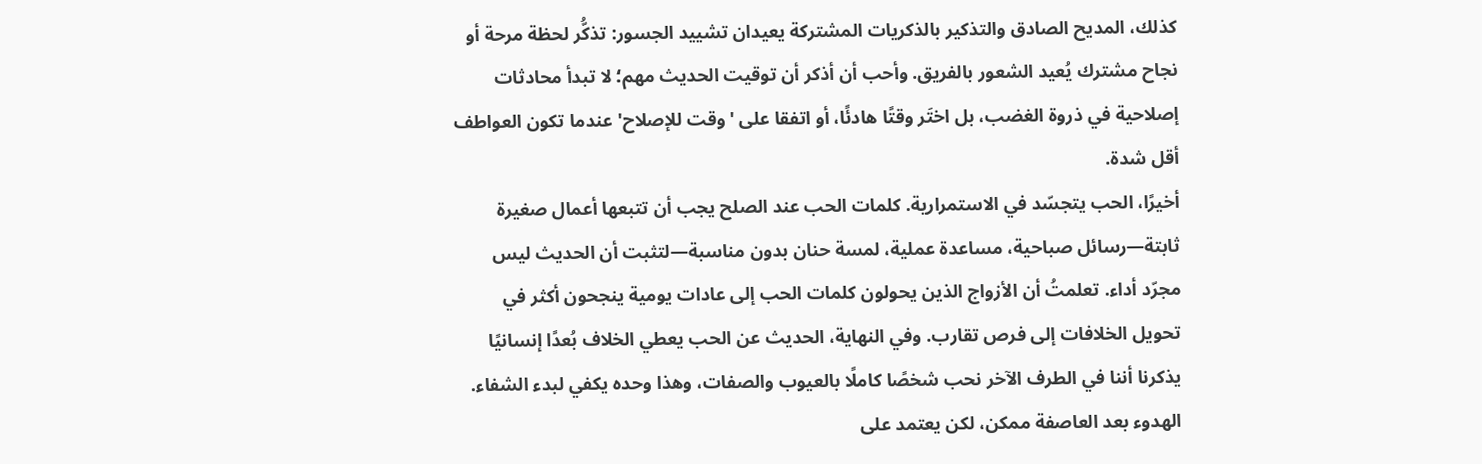كذلك، المديح الصادق والتذكير بالذكريات المشتركة يعيدان تشييد الجسور: تذكُّر لحظة مرحة أو نجاح مشترك يُعيد الشعور بالفريق. وأحب أن أذكر أن توقيت الحديث مهم؛ لا تبدأ محادثات إصلاحية في ذروة الغضب، بل اختَر وقتًا هادئًا، أو اتفقا على 'وقت للإصلاح' عندما تكون العواطف أقل شدة.
أخيرًا، الحب يتجسّد في الاستمرارية. كلمات الحب عند الصلح يجب أن تتبعها أعمال صغيرة ثابتة—رسائل صباحية، مساعدة عملية، لمسة حنان بدون مناسبة—لتثبت أن الحديث ليس مجرّد أداء. تعلمتُ أن الأزواج الذين يحولون كلمات الحب إلى عادات يومية ينجحون أكثر في تحويل الخلافات إلى فرص تقارب. وفي النهاية، الحديث عن الحب يعطي الخلاف بُعدًا إنسانيًا يذكرنا أننا في الطرف الآخر نحب شخصًا كاملًا بالعيوب والصفات، وهذا وحده يكفي لبدء الشفاء.
الهدوء بعد العاصفة ممكن، لكن يعتمد على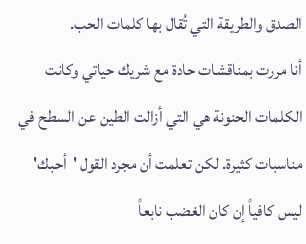الصدق والطريقة التي تُقال بها كلمات الحب.
أنا مررت بمناقشات حادة مع شريك حياتي وكانت الكلمات الحنونة هي التي أزالت الطين عن السطح في مناسبات كثيرة. لكن تعلمت أن مجرد القول 'أحبك' ليس كافياً إن كان الغضب نابعاً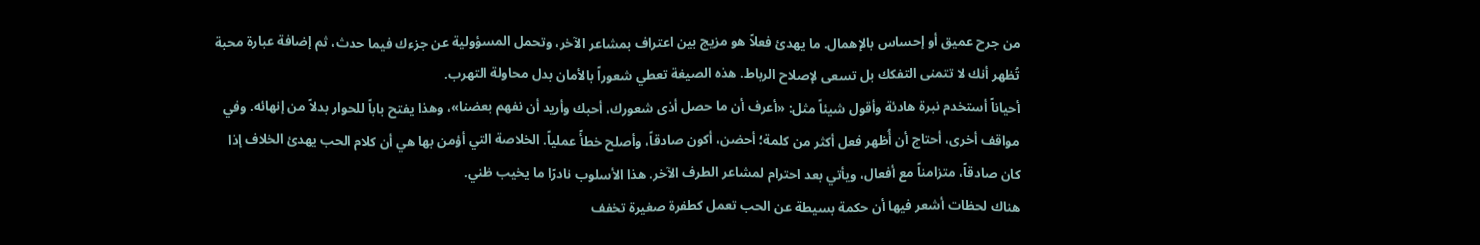من جرح عميق أو إحساس بالإهمال. ما يهدئ فعلاً هو مزيج بين اعتراف بمشاعر الآخر، وتحمل المسؤولية عن جزءك فيما حدث، ثم إضافة عبارة محبة تُظهر أنك لا تتمنى التفكك بل تسعى لإصلاح الرباط. هذه الصيغة تعطي شعوراً بالأمان بدل محاولة التهرب.
أحياناً أستخدم نبرة هادئة وأقول شيئاً مثل: «أعرف أن ما حصل أذى شعورك، أحبك وأريد أن نفهم بعضنا»، وهذا يفتح باباً للحوار بدلاً من إنهائه. وفي مواقف أخرى، أحتاج أن أُظهر فعل أكثر من كلمة؛ أحضن، أكون صادقاً، وأصلح خطأً عملياً. الخلاصة التي أؤمن بها هي أن كلام الحب يهدئ الخلاف إذا كان صادقاً، متزامناً مع أفعال، ويأتي بعد احترام لمشاعر الطرف الآخر. هذا الأسلوب نادرًا ما يخيب ظني.
هناك لحظات أشعر فيها أن حكمة بسيطة عن الحب تعمل كطفرة صغيرة تخفف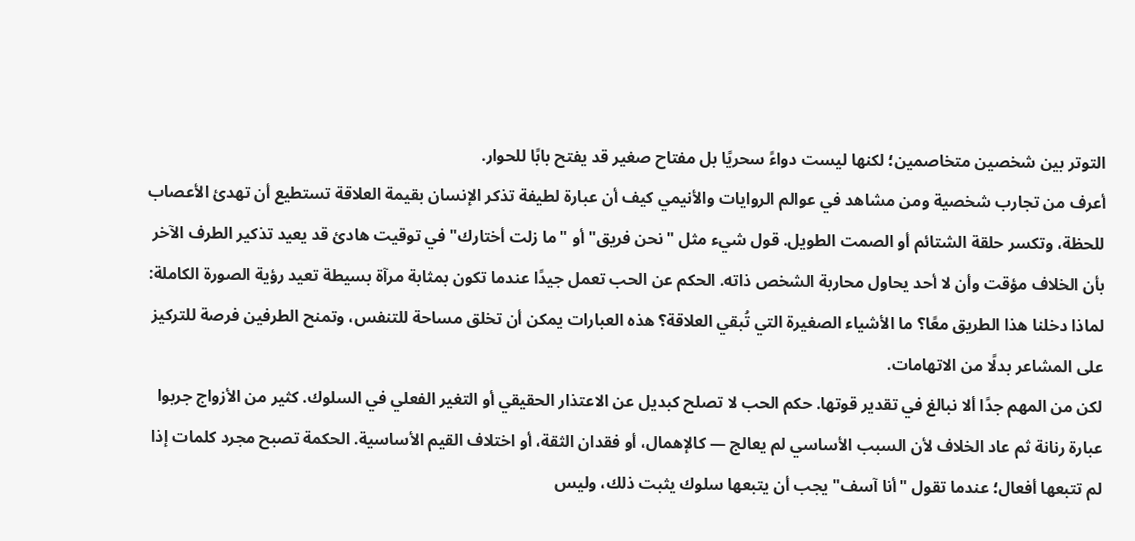التوتر بين شخصين متخاصمين؛ لكنها ليست دواءً سحريًا بل مفتاح صغير قد يفتح بابًا للحوار.
أعرف من تجارب شخصية ومن مشاهد في عوالم الروايات والأنيمي كيف أن عبارة لطيفة تذكر الإنسان بقيمة العلاقة تستطيع أن تهدئ الأعصاب للحظة، وتكسر حلقة الشتائم أو الصمت الطويل. قول شيء مثل "نحن فريق" أو "ما زلت أختارك" في توقيت هادئ قد يعيد تذكير الطرف الآخر بأن الخلاف مؤقت وأن لا أحد يحاول محاربة الشخص ذاته. الحكم عن الحب تعمل جيدًا عندما تكون بمثابة مرآة بسيطة تعيد رؤية الصورة الكاملة: لماذا دخلنا هذا الطريق معًا؟ ما الأشياء الصغيرة التي تُبقي العلاقة؟ هذه العبارات يمكن أن تخلق مساحة للتنفس، وتمنح الطرفين فرصة للتركيز على المشاعر بدلًا من الاتهامات.
لكن من المهم جدًا ألا نبالغ في تقدير قوتها. حكم الحب لا تصلح كبديل عن الاعتذار الحقيقي أو التغير الفعلي في السلوك. كثير من الأزواج جربوا عبارة رنانة ثم عاد الخلاف لأن السبب الأساسي لم يعالج — كالإهمال، أو فقدان الثقة، أو اختلاف القيم الأساسية. الحكمة تصبح مجرد كلمات إذا لم تتبعها أفعال؛ عندما تقول "أنا آسف" يجب أن يتبعها سلوك يثبت ذلك، وليس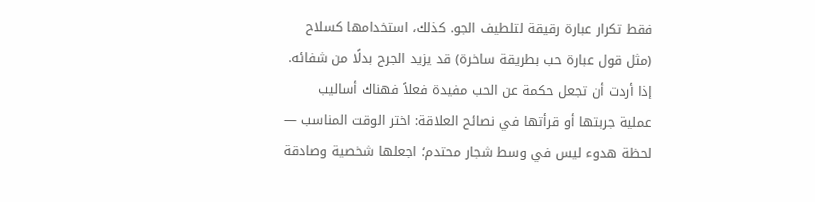فقط تكرار عبارة رقيقة لتلطيف الجو. كذلك، استخدامها كسلاح (مثل قول عبارة حب بطريقة ساخرة) قد يزيد الجرح بدلًا من شفائه.
إذا أردت أن تجعل حكمة عن الحب مفيدة فعلاً فهناك أساليب عملية جربتها أو قرأتها في نصائح العلاقة: اختر الوقت المناسب — لحظة هدوء ليس في وسط شجار محتدم؛ اجعلها شخصية وصادقة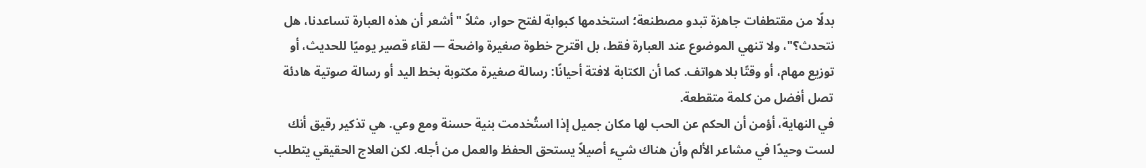بدلًا من مقتطفات جاهزة تبدو مصطنعة؛ استخدمها كبوابة لفتح حوار، مثلاً "أشعر أن هذه العبارة تساعدنا، هل نتحدث؟"، ولا تنهي الموضوع عند العبارة فقط، بل اقترح خطوة صغيرة واضحة — لقاء قصير يوميًا للحديث، أو توزيع مهام، أو وقتًا بلا هواتف. كما أن الكتابة لافتة أحيانًا: رسالة صغيرة مكتوبة بخط اليد أو رسالة صوتية هادئة تصل أفضل من كلمة متقطعة.
في النهاية، أؤمن أن الحكم عن الحب لها مكان جميل إذا استُخدمت بنية حسنة ومع وعي. هي تذكير رقيق أنك لست وحيدًا في مشاعر الألم وأن هناك شيء أصيلاً يستحق الحفظ والعمل من أجله. لكن العلاج الحقيقي يتطلب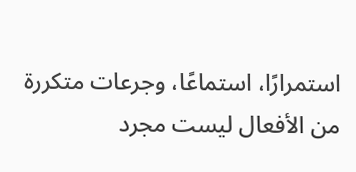استمرارًا، استماعًا، وجرعات متكررة من الأفعال ليست مجرد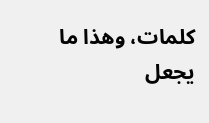كلمات، وهذا ما يجعل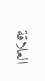العلاقة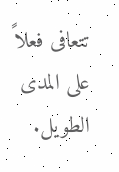تتعافى فعلاً على المدى الطويل.